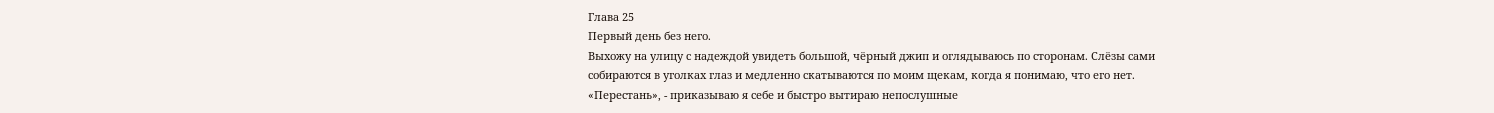Глава 25
Первый день без него.
Выхожу на улицу с надеждой увидеть большой, чёрный джип и оглядываюсь по сторонам. Слёзы сами собираются в уголках глаз и медленно скатываются по моим щекам, когда я понимаю, что его нет.
«Перестань», - приказываю я себе и быстро вытираю непослушные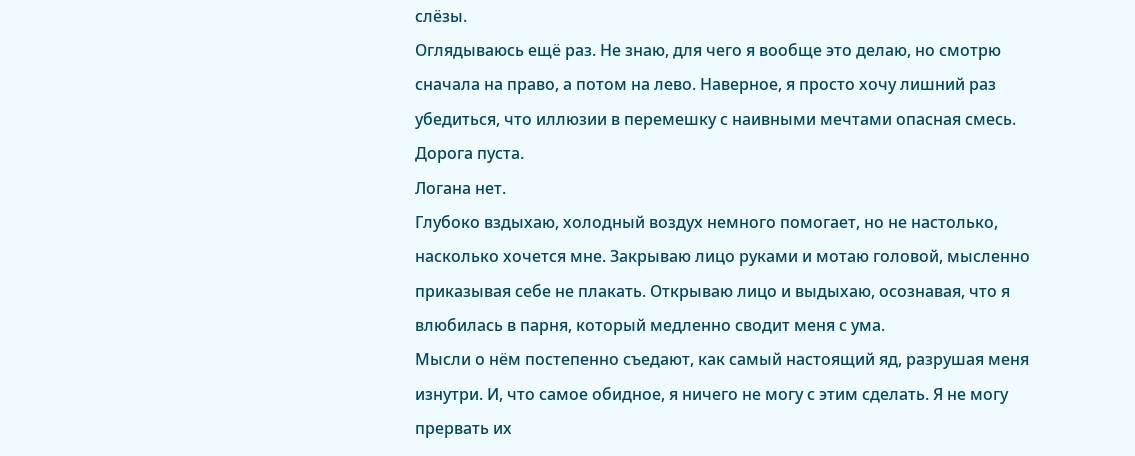слёзы.
Оглядываюсь ещё раз. Не знаю, для чего я вообще это делаю, но смотрю сначала на право, а потом на лево. Наверное, я просто хочу лишний раз убедиться, что иллюзии в перемешку с наивными мечтами опасная смесь.
Дорога пуста.
Логана нет.
Глубоко вздыхаю, холодный воздух немного помогает, но не настолько, насколько хочется мне. Закрываю лицо руками и мотаю головой, мысленно приказывая себе не плакать. Открываю лицо и выдыхаю, осознавая, что я влюбилась в парня, который медленно сводит меня с ума.
Мысли о нём постепенно съедают, как самый настоящий яд, разрушая меня изнутри. И, что самое обидное, я ничего не могу с этим сделать. Я не могу прервать их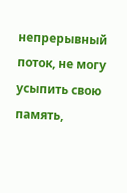непрерывный поток, не могу усыпить свою память,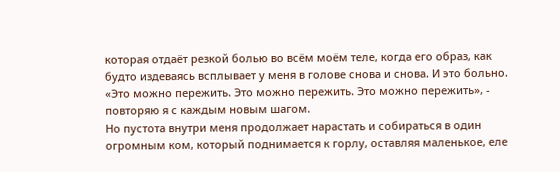которая отдаёт резкой болью во всём моём теле, когда его образ, как будто издеваясь всплывает у меня в голове снова и снова. И это больно.
«Это можно пережить. Это можно пережить. Это можно пережить», - повторяю я с каждым новым шагом.
Но пустота внутри меня продолжает нарастать и собираться в один огромным ком, который поднимается к горлу, оставляя маленькое, еле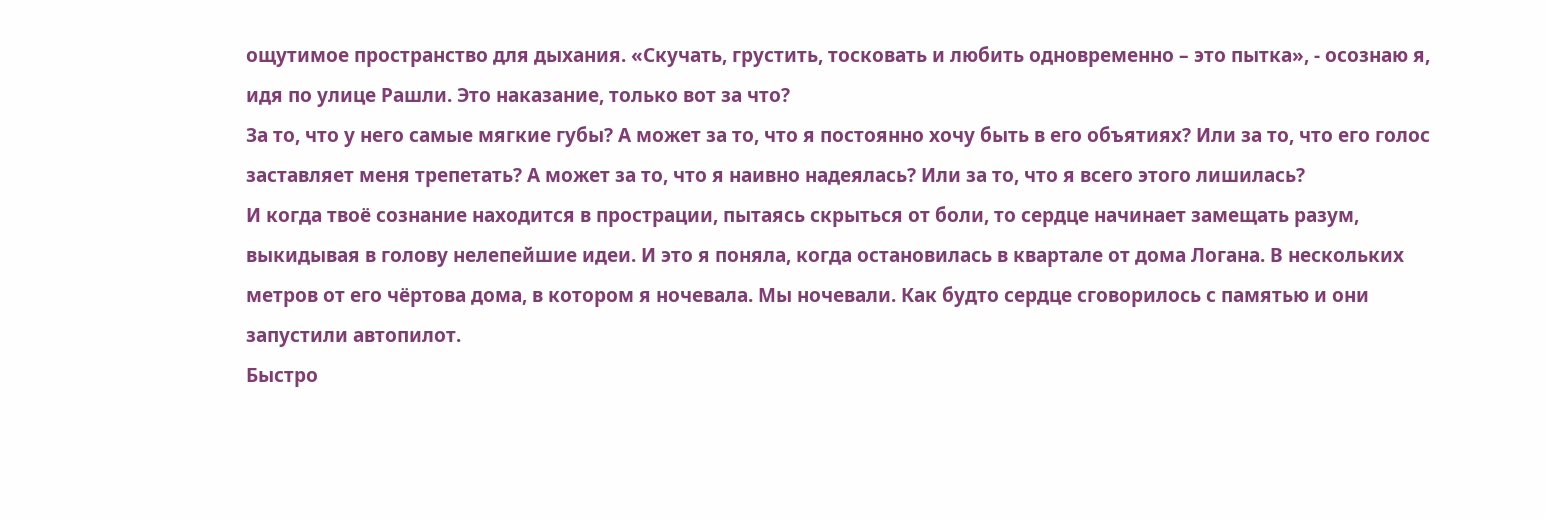ощутимое пространство для дыхания. «Скучать, грустить, тосковать и любить одновременно – это пытка», - осознаю я, идя по улице Рашли. Это наказание, только вот за что?
За то, что у него самые мягкие губы? А может за то, что я постоянно хочу быть в его объятиях? Или за то, что его голос заставляет меня трепетать? А может за то, что я наивно надеялась? Или за то, что я всего этого лишилась?
И когда твоё сознание находится в прострации, пытаясь скрыться от боли, то сердце начинает замещать разум, выкидывая в голову нелепейшие идеи. И это я поняла, когда остановилась в квартале от дома Логана. В нескольких метров от его чёртова дома, в котором я ночевала. Мы ночевали. Как будто сердце сговорилось с памятью и они запустили автопилот.
Быстро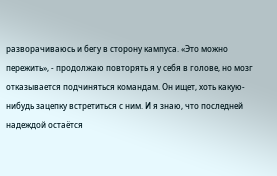разворачиваюсь и бегу в сторону кампуса. «Это можно пережить», - продолжаю повторять я у себя в голове, но мозг отказывается подчиняться командам. Он ищет, хоть какую-нибудь зацепку встретиться с ним. И я знаю, что последней надеждой остаётся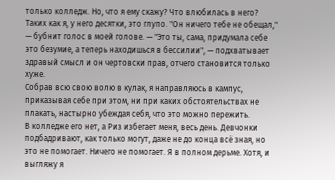только колледж. Но, что я ему скажу? Что влюбилась в него? Таких как я, у него десятки, это глупо. "Он ничего тебе не обещал," — бубнит голос в моей голове. — "Это ты, сама, придумала себе это безумие, а теперь находишься в бессилии", — подхватывает здравый смысл и он чертовски прав, отчего становится только хуже.
Собрав всю свою волю в кулак, я направляюсь в кампус, приказывая себе при этом, ни при каких обстоятельствах не плакать, настырно убеждая себя, что это можно пережить.
В колледже его нет, а Риз избегает меня, весь день. Девчонки подбадривают, как только могут, даже не до конца всё зная, но это не помогает. Ничего не помогает. Я в полном дерьме. Хотя, и выгляжу я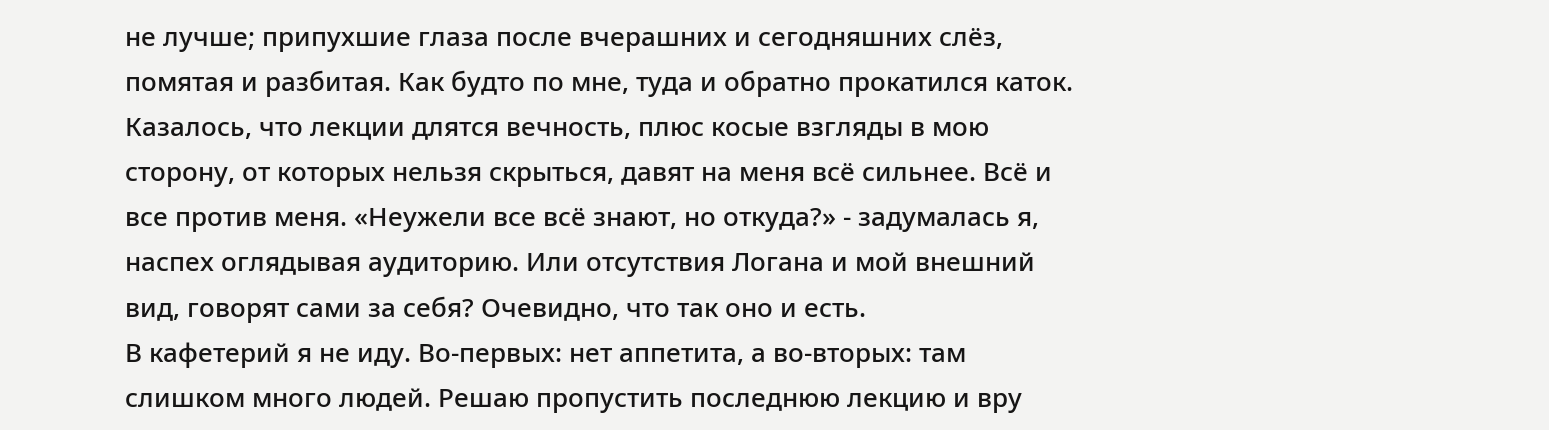не лучше; припухшие глаза после вчерашних и сегодняшних слёз, помятая и разбитая. Как будто по мне, туда и обратно прокатился каток.
Казалось, что лекции длятся вечность, плюс косые взгляды в мою сторону, от которых нельзя скрыться, давят на меня всё сильнее. Всё и все против меня. «Неужели все всё знают, но откуда?» - задумалась я, наспех оглядывая аудиторию. Или отсутствия Логана и мой внешний вид, говорят сами за себя? Очевидно, что так оно и есть.
В кафетерий я не иду. Во-первых: нет аппетита, а во-вторых: там слишком много людей. Решаю пропустить последнюю лекцию и вру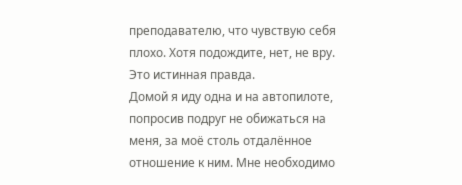преподавателю, что чувствую себя плохо. Хотя подождите, нет, не вру. Это истинная правда.
Домой я иду одна и на автопилоте, попросив подруг не обижаться на меня, за моё столь отдалённое отношение к ним. Мне необходимо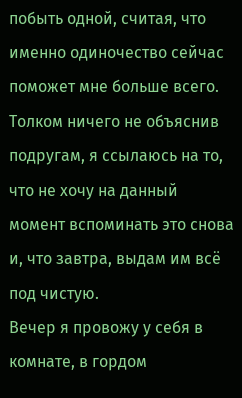побыть одной, считая, что именно одиночество сейчас поможет мне больше всего. Толком ничего не объяснив подругам, я ссылаюсь на то, что не хочу на данный момент вспоминать это снова и, что завтра, выдам им всё под чистую.
Вечер я провожу у себя в комнате, в гордом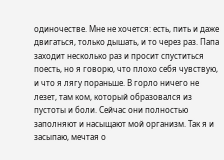одиночестве. Мне не хочется: есть, пить и даже двигаться, только дышать, и то через раз. Папа заходит несколько раз и просит спуститься поесть, но я говорю, что плохо себя чувствую, и что я лягу пораньше. В горло ничего не лезет, там ком, который образовался из пустоты и боли. Сейчас они полностью заполняют и насыщают мой организм. Так я и засыпаю, мечтая о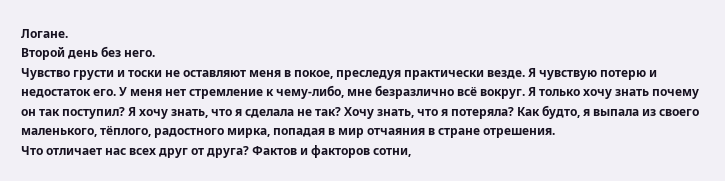Логане.
Второй день без него.
Чувство грусти и тоски не оставляют меня в покое, преследуя практически везде. Я чувствую потерю и недостаток его. У меня нет стремление к чему-либо, мне безразлично всё вокруг. Я только хочу знать почему он так поступил? Я хочу знать, что я сделала не так? Хочу знать, что я потеряла? Как будто, я выпала из своего маленького, тёплого, радостного мирка, попадая в мир отчаяния в стране отрешения.
Что отличает нас всех друг от друга? Фактов и факторов сотни,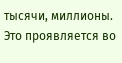тысячи, миллионы. Это проявляется во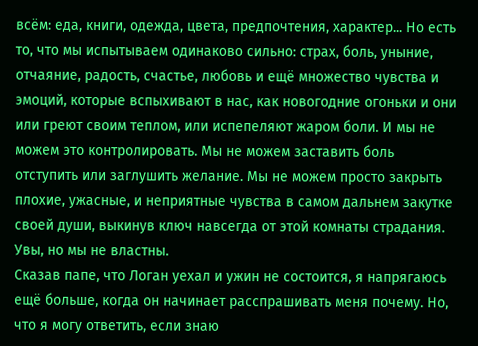всём: еда, книги, одежда, цвета, предпочтения, характер... Но есть то, что мы испытываем одинаково сильно: страх, боль, уныние, отчаяние, радость, счастье, любовь и ещё множество чувства и эмоций, которые вспыхивают в нас, как новогодние огоньки и они или греют своим теплом, или испепеляют жаром боли. И мы не можем это контролировать. Мы не можем заставить боль отступить или заглушить желание. Мы не можем просто закрыть плохие, ужасные, и неприятные чувства в самом дальнем закутке своей души, выкинув ключ навсегда от этой комнаты страдания. Увы, но мы не властны.
Сказав папе, что Логан уехал и ужин не состоится, я напрягаюсь ещё больше, когда он начинает расспрашивать меня почему. Но, что я могу ответить, если знаю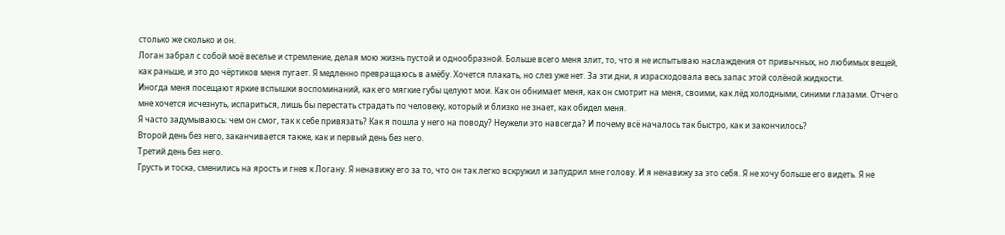столько же сколько и он.
Логан забрал с собой моё веселье и стремление, делая мою жизнь пустой и однообразной. Больше всего меня злит, то, что я не испытываю наслаждения от привычных, но любимых вещей, как раньше, и это до чёртиков меня пугает. Я медленно превращаюсь в амёбу. Хочется плакать, но слез уже нет. За эти дни, я израсходовала весь запас этой солёной жидкости.
Иногда меня посещают яркие вспышки воспоминаний, как его мягкие губы целуют мои. Как он обнимает меня, как он смотрит на меня, своими, как лёд холодными, синими глазами. Отчего мне хочется исчезнуть, испариться, лишь бы перестать страдать по человеку, который и близко не знает, как обидел меня.
Я часто задумываюсь: чем он смог, так к себе привязать? Как я пошла у него на поводу? Неужели это навсегда? И почему всё началось так быстро, как и закончилось?
Второй день без него, заканчивается также, как и первый день без него.
Третий день без него.
Грусть и тоска, сменились на ярость и гнев к Логану. Я ненавижу его за то, что он так легко вскружил и запудрил мне голову. И я ненавижу за это себя. Я не хочу больше его видеть. Я не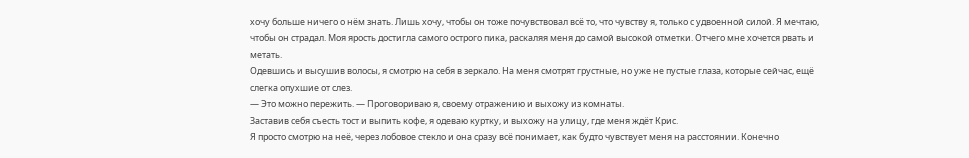хочу больше ничего о нём знать. Лишь хочу, чтобы он тоже почувствовал всё то, что чувству я, только с удвоенной силой. Я мечтаю, чтобы он страдал. Моя ярость достигла самого острого пика, раскаляя меня до самой высокой отметки. Отчего мне хочется рвать и метать.
Одевшись и высушив волосы, я смотрю на себя в зеркало. На меня смотрят грустные, но уже не пустые глаза, которые сейчас, ещё слегка опухшие от слез.
— Это можно пережить. — Проговориваю я, своему отражению и выхожу из комнаты.
Заставив себя съесть тост и выпить кофе, я одеваю куртку, и выхожу на улицу, где меня ждёт Крис.
Я просто смотрю на неё, через лобовое стекло и она сразу всё понимает, как будто чувствует меня на расстоянии. Конечно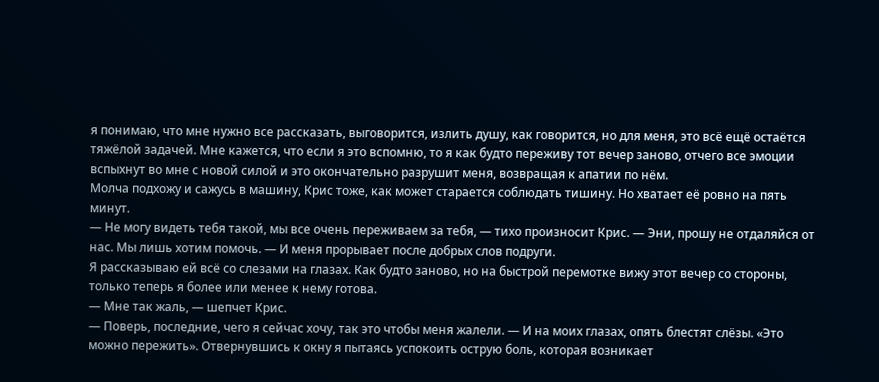я понимаю, что мне нужно все рассказать, выговорится, излить душу, как говорится, но для меня, это всё ещё остаётся тяжёлой задачей. Мне кажется, что если я это вспомню, то я как будто переживу тот вечер заново, отчего все эмоции вспыхнут во мне с новой силой и это окончательно разрушит меня, возвращая к апатии по нём.
Молча подхожу и сажусь в машину, Крис тоже, как может старается соблюдать тишину. Но хватает её ровно на пять минут.
— Не могу видеть тебя такой, мы все очень переживаем за тебя, — тихо произносит Крис. — Эни, прошу не отдаляйся от нас. Мы лишь хотим помочь. — И меня прорывает после добрых слов подруги.
Я рассказываю ей всё со слезами на глазах. Как будто заново, но на быстрой перемотке вижу этот вечер со стороны, только теперь я более или менее к нему готова.
— Мне так жаль, — шепчет Крис.
— Поверь, последние, чего я сейчас хочу, так это чтобы меня жалели. — И на моих глазах, опять блестят слёзы. «Это можно пережить». Отвернувшись к окну я пытаясь успокоить острую боль, которая возникает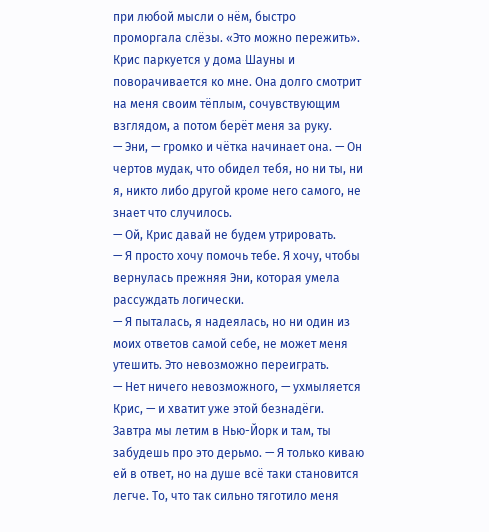при любой мысли о нём, быстро проморгала слёзы. «Это можно пережить».
Крис паркуется у дома Шауны и поворачивается ко мне. Она долго смотрит на меня своим тёплым, сочувствующим взглядом, а потом берёт меня за руку.
— Эни, — громко и чётка начинает она. — Он чертов мудак, что обидел тебя, но ни ты, ни я, никто либо другой кроме него самого, не знает что случилось.
— Ой, Крис давай не будем утрировать.
— Я просто хочу помочь тебе. Я хочу, чтобы вернулась прежняя Эни, которая умела рассуждать логически.
— Я пыталась, я надеялась, но ни один из моих ответов самой себе, не может меня утешить. Это невозможно переиграть.
— Нет ничего невозможного, — ухмыляется Крис, — и хватит уже этой безнадёги. Завтра мы летим в Нью-Йорк и там, ты забудешь про это дерьмо. — Я только киваю ей в ответ, но на душе всё таки становится легче. То, что так сильно тяготило меня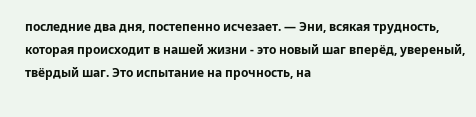последние два дня, постепенно исчезает. — Эни, всякая трудность, которая происходит в нашей жизни - это новый шаг вперёд, увереный, твёрдый шаг. Это испытание на прочность, на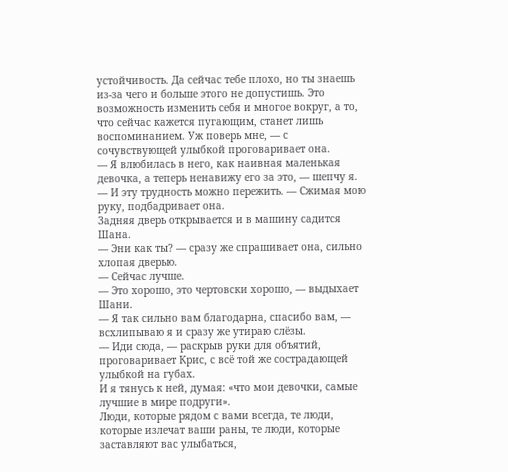устойчивость. Да сейчас тебе плохо, но ты знаешь из-за чего и больше этого не допустишь. Это возможность изменить себя и многое вокруг, а то, что сейчас кажется пугающим, станет лишь воспоминанием. Уж поверь мне, — с сочувствующей улыбкой проговаривает она.
— Я влюбилась в него, как наивная маленькая девочка, а теперь ненавижу его за это, — шепчу я.
— И эту трудность можно пережить. — Сжимая мою руку, подбадривает она.
Задняя дверь открывается и в машину садится Шана.
— Эни как ты? — сразу же спрашивает она, сильно хлопая дверью.
— Сейчас лучше.
— Это хорошо, это чертовски хорошо, — выдыхает Шани.
— Я так сильно вам благодарна, спасибо вам, — всхлипываю я и сразу же утираю слёзы.
— Иди сюда, — раскрыв руки для объятий, проговаривает Крис, с всё той же сострадающей улыбкой на губах.
И я тянусь к ней, думая: «что мои девочки, самые лучшие в мире подруги».
Люди, которые рядом с вами всегда, те люди, которые излечат ваши раны, те люди, которые заставляют вас улыбаться,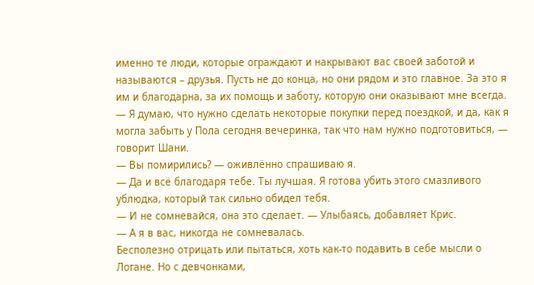именно те люди, которые ограждают и накрывают вас своей заботой и называются – друзья. Пусть не до конца, но они рядом и это главное. За это я им и благодарна, за их помощь и заботу, которую они оказывают мне всегда.
— Я думаю, что нужно сделать некоторые покупки перед поездкой, и да, как я могла забыть у Пола сегодня вечеринка, так что нам нужно подготовиться, — говорит Шани.
— Вы помирились? — оживлённо спрашиваю я.
— Да и всё благодаря тебе. Ты лучшая. Я готова убить этого смазливого ублюдка, который так сильно обидел тебя.
— И не сомневайся, она это сделает. — Улыбаясь, добавляет Крис.
— А я в вас, никогда не сомневалась.
Бесполезно отрицать или пытаться, хоть как-то подавить в себе мысли о Логане. Но с девчонками,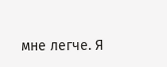мне легче. Я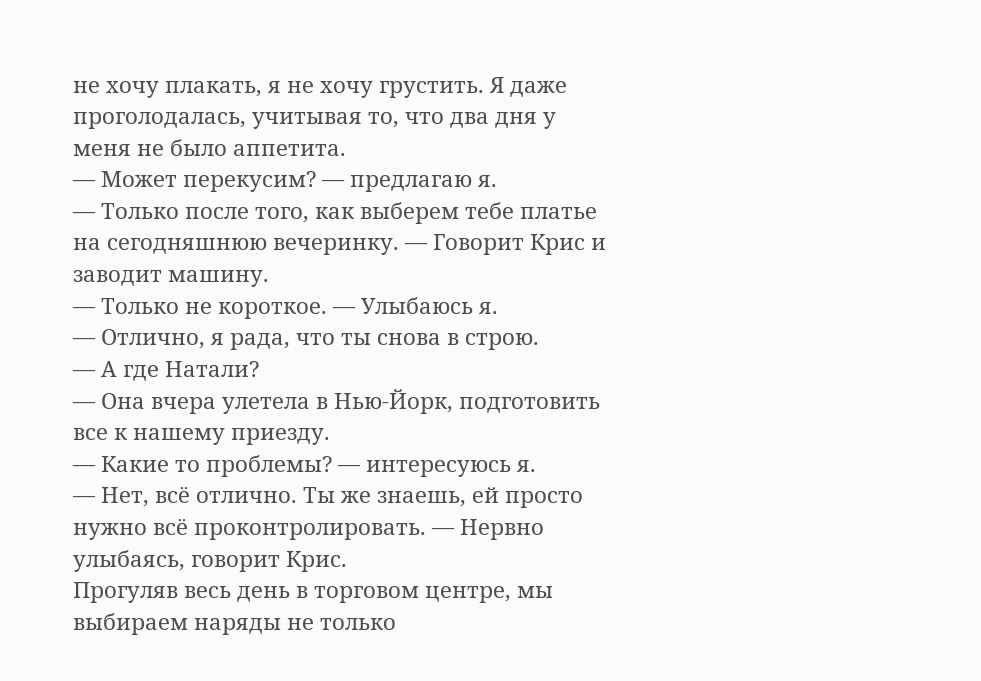не хочу плакать, я не хочу грустить. Я даже проголодалась, учитывая то, что два дня у меня не было аппетита.
— Может перекусим? — предлагаю я.
— Только после того, как выберем тебе платье на сегодняшнюю вечеринку. — Говорит Крис и заводит машину.
— Только не короткое. — Улыбаюсь я.
— Отлично, я рада, что ты снова в строю.
— А где Натали?
— Она вчера улетела в Нью-Йорк, подготовить все к нашему приезду.
— Какие то проблемы? — интересуюсь я.
— Нет, всё отлично. Ты же знаешь, ей просто нужно всё проконтролировать. — Нервно улыбаясь, говорит Крис.
Прогуляв весь день в торговом центре, мы выбираем наряды не только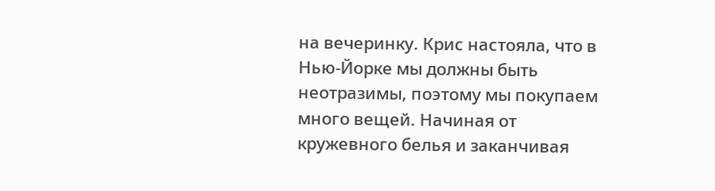на вечеринку. Крис настояла, что в Нью-Йорке мы должны быть неотразимы, поэтому мы покупаем много вещей. Начиная от кружевного белья и заканчивая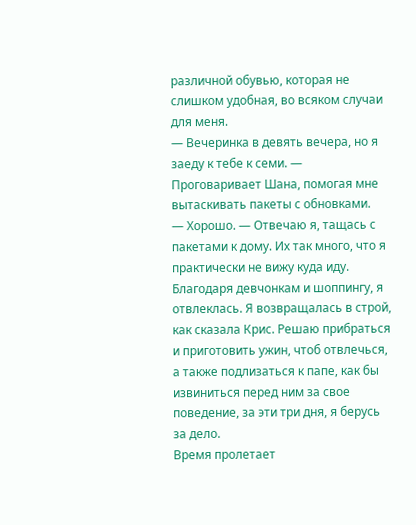различной обувью, которая не слишком удобная, во всяком случаи для меня.
— Вечеринка в девять вечера, но я заеду к тебе к семи. — Проговаривает Шана, помогая мне вытаскивать пакеты с обновками.
— Хорошо. — Отвечаю я, тащась с пакетами к дому. Их так много, что я практически не вижу куда иду.
Благодаря девчонкам и шоппингу, я отвлеклась. Я возвращалась в строй, как сказала Крис. Решаю прибраться и приготовить ужин, чтоб отвлечься, а также подлизаться к папе, как бы извиниться перед ним за свое поведение, за эти три дня, я берусь за дело.
Время пролетает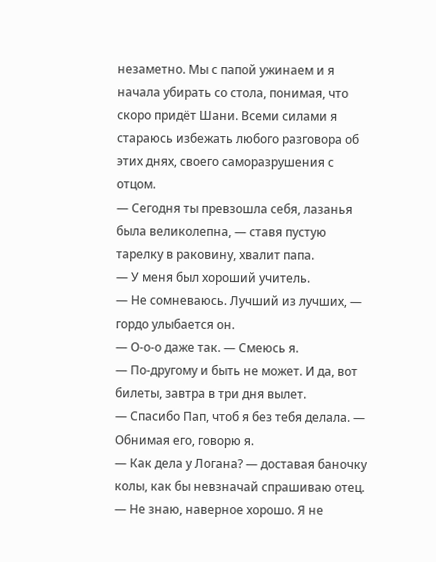незаметно. Мы с папой ужинаем и я начала убирать со стола, понимая, что скоро придёт Шани. Всеми силами я стараюсь избежать любого разговора об этих днях, своего саморазрушения с отцом.
— Сегодня ты превзошла себя, лазанья была великолепна, — ставя пустую тарелку в раковину, хвалит папа.
— У меня был хороший учитель.
— Не сомневаюсь. Лучший из лучших, — гордо улыбается он.
— О-о-о даже так. — Смеюсь я.
— По-другому и быть не может. И да, вот билеты, завтра в три дня вылет.
— Спасибо Пап, чтоб я без тебя делала. — Обнимая его, говорю я.
— Как дела у Логана? — доставая баночку колы, как бы невзначай спрашиваю отец.
— Не знаю, наверное хорошо. Я не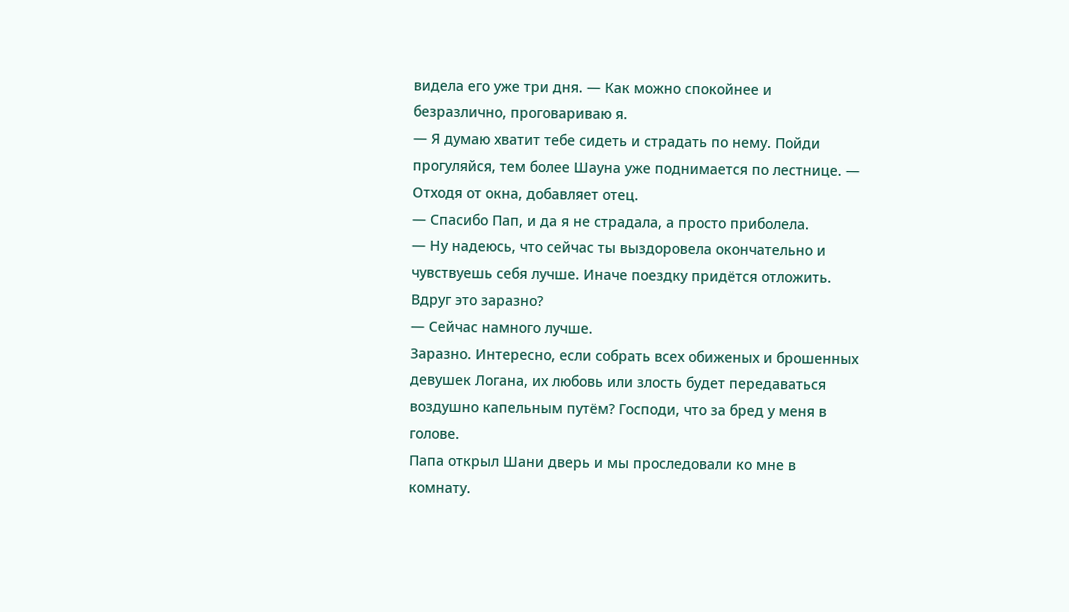видела его уже три дня. — Как можно спокойнее и безразлично, проговариваю я.
— Я думаю хватит тебе сидеть и страдать по нему. Пойди прогуляйся, тем более Шауна уже поднимается по лестнице. — Отходя от окна, добавляет отец.
— Спасибо Пап, и да я не страдала, а просто приболела.
— Ну надеюсь, что сейчас ты выздоровела окончательно и чувствуешь себя лучше. Иначе поездку придётся отложить. Вдруг это заразно?
— Сейчас намного лучше.
Заразно. Интересно, если собрать всех обиженых и брошенных девушек Логана, их любовь или злость будет передаваться воздушно капельным путём? Господи, что за бред у меня в голове.
Папа открыл Шани дверь и мы проследовали ко мне в комнату.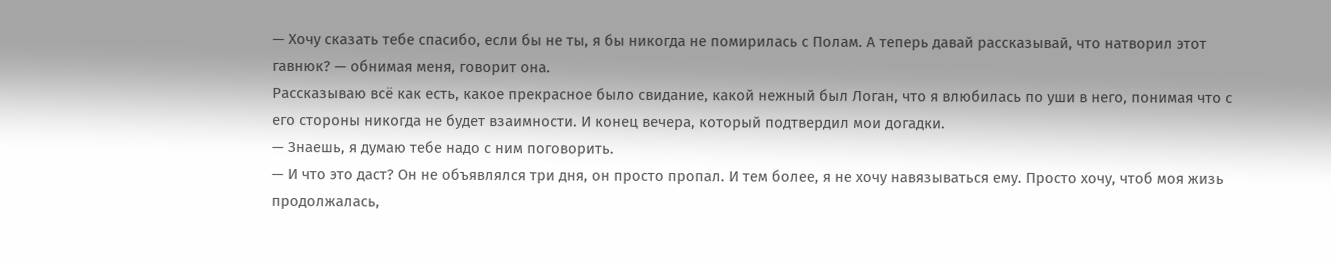— Хочу сказать тебе спасибо, если бы не ты, я бы никогда не помирилась с Полам. А теперь давай рассказывай, что натворил этот гавнюк? — обнимая меня, говорит она.
Рассказываю всё как есть, какое прекрасное было свидание, какой нежный был Логан, что я влюбилась по уши в него, понимая что с его стороны никогда не будет взаимности. И конец вечера, который подтвердил мои догадки.
— Знаешь, я думаю тебе надо с ним поговорить.
— И что это даст? Он не объявлялся три дня, он просто пропал. И тем более, я не хочу навязываться ему. Просто хочу, чтоб моя жизь продолжалась,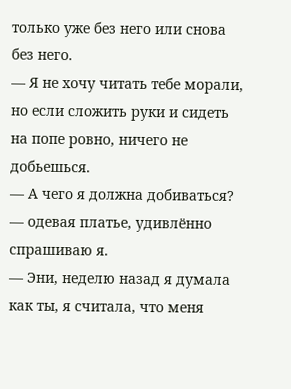только уже без него или снова без него.
— Я не хочу читать тебе морали, но если сложить руки и сидеть на попе ровно, ничего не добьешься.
— А чего я должна добиваться? — одевая платье, удивлённо спрашиваю я.
— Эни, неделю назад я думала как ты, я считала, что меня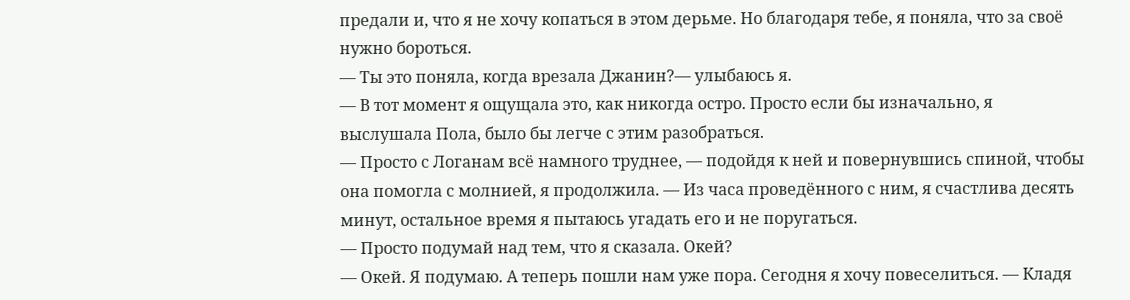предали и, что я не хочу копаться в этом дерьме. Но благодаря тебе, я поняла, что за своё нужно бороться.
— Ты это поняла, когда врезала Джанин?— улыбаюсь я.
— В тот момент я ощущала это, как никогда остро. Просто если бы изначально, я выслушала Пола, было бы легче с этим разобраться.
— Просто с Логанам всё намного труднее, — подойдя к ней и повернувшись спиной, чтобы она помогла с молнией, я продолжила. — Из часа проведённого с ним, я счастлива десять минут, остальное время я пытаюсь угадать его и не поругаться.
— Просто подумай над тем, что я сказала. Окей?
— Окей. Я подумаю. А теперь пошли нам уже пора. Сегодня я хочу повеселиться. — Кладя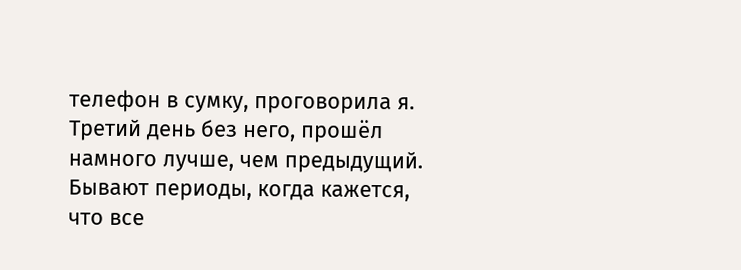телефон в сумку, проговорила я.
Третий день без него, прошёл
намного лучше, чем предыдущий.
Бывают периоды, когда кажется, что все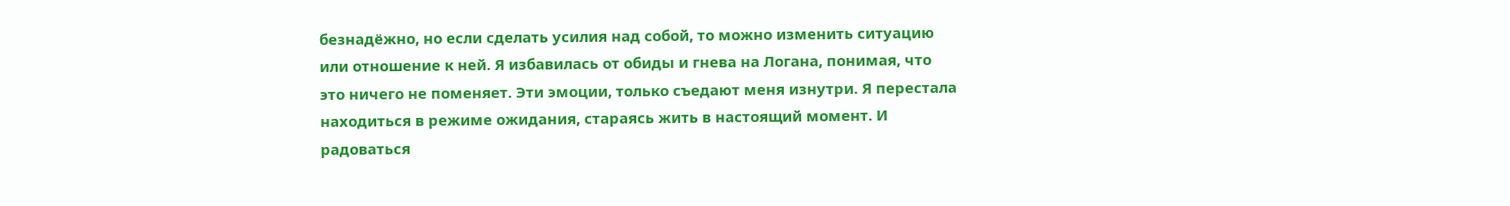безнадёжно, но если сделать усилия над собой, то можно изменить ситуацию или отношение к ней. Я избавилась от обиды и гнева на Логана, понимая, что это ничего не поменяет. Эти эмоции, только съедают меня изнутри. Я перестала находиться в режиме ожидания, стараясь жить в настоящий момент. И радоваться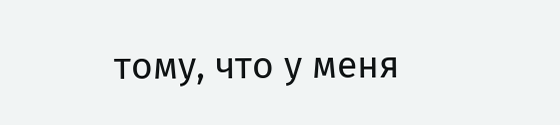тому, что у меня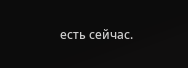есть сейчас.